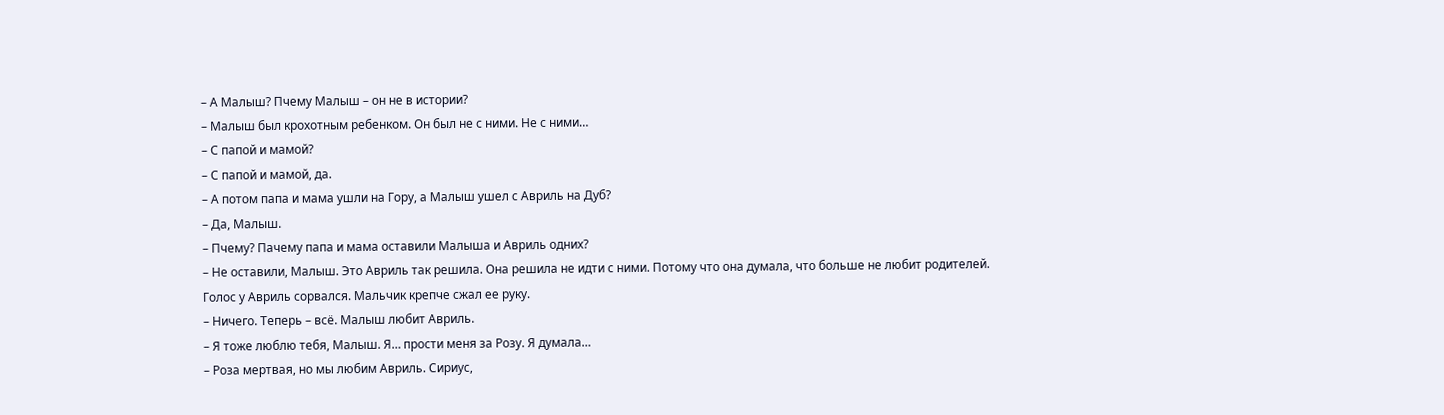– А Малыш? Пчему Малыш – он не в истории?
– Малыш был крохотным ребенком. Он был не с ними. Не с ними…
– С папой и мамой?
– С папой и мамой, да.
– А потом папа и мама ушли на Гору, а Малыш ушел с Авриль на Дуб?
– Да, Малыш.
– Пчему? Пачему папа и мама оставили Малыша и Авриль одних?
– Не оставили, Малыш. Это Авриль так решила. Она решила не идти с ними. Потому что она думала, что больше не любит родителей.
Голос у Авриль сорвался. Мальчик крепче сжал ее руку.
– Ничего. Теперь – всё. Малыш любит Авриль.
– Я тоже люблю тебя, Малыш. Я… прости меня за Розу. Я думала…
– Роза мертвая, но мы любим Авриль. Сириус,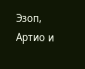Эзоп, Артио и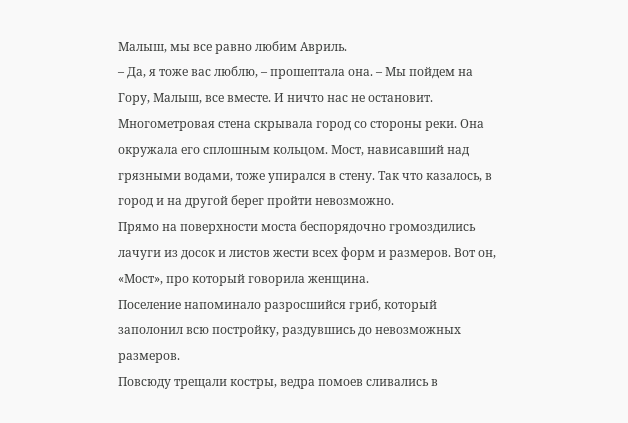Малыш, мы все равно любим Авриль.
– Да, я тоже вас люблю, – прошептала она. – Мы пойдем на Гору, Малыш, все вместе. И ничто нас не остановит.
Многометровая стена скрывала город со стороны реки. Она окружала его сплошным кольцом. Мост, нависавший над грязными водами, тоже упирался в стену. Так что казалось, в город и на другой берег пройти невозможно.
Прямо на поверхности моста беспорядочно громоздились лачуги из досок и листов жести всех форм и размеров. Вот он, «Мост», про который говорила женщина.
Поселение напоминало разросшийся гриб, который заполонил всю постройку, раздувшись до невозможных размеров.
Повсюду трещали костры, ведра помоев сливались в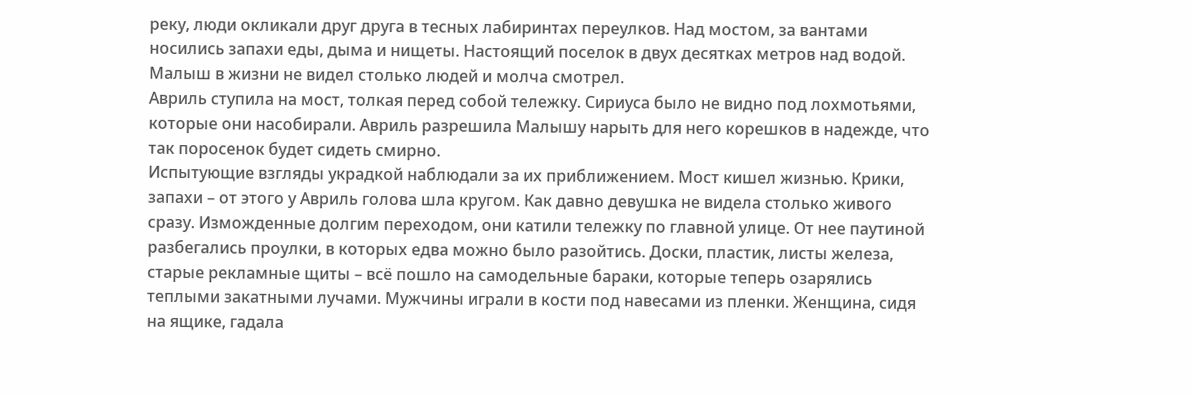реку, люди окликали друг друга в тесных лабиринтах переулков. Над мостом, за вантами носились запахи еды, дыма и нищеты. Настоящий поселок в двух десятках метров над водой.
Малыш в жизни не видел столько людей и молча смотрел.
Авриль ступила на мост, толкая перед собой тележку. Сириуса было не видно под лохмотьями, которые они насобирали. Авриль разрешила Малышу нарыть для него корешков в надежде, что так поросенок будет сидеть смирно.
Испытующие взгляды украдкой наблюдали за их приближением. Мост кишел жизнью. Крики, запахи – от этого у Авриль голова шла кругом. Как давно девушка не видела столько живого сразу. Изможденные долгим переходом, они катили тележку по главной улице. От нее паутиной разбегались проулки, в которых едва можно было разойтись. Доски, пластик, листы железа, старые рекламные щиты – всё пошло на самодельные бараки, которые теперь озарялись теплыми закатными лучами. Мужчины играли в кости под навесами из пленки. Женщина, сидя на ящике, гадала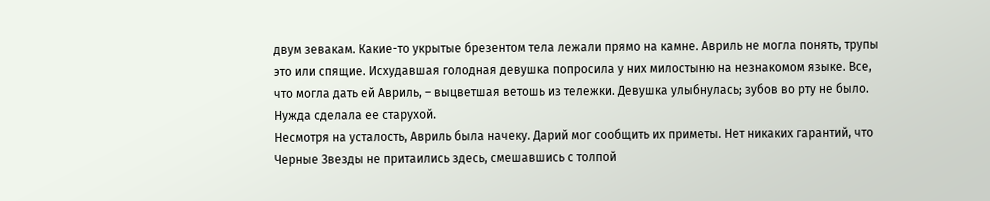двум зевакам. Какие-то укрытые брезентом тела лежали прямо на камне. Авриль не могла понять, трупы это или спящие. Исхудавшая голодная девушка попросила у них милостыню на незнакомом языке. Все, что могла дать ей Авриль, – выцветшая ветошь из тележки. Девушка улыбнулась; зубов во рту не было. Нужда сделала ее старухой.
Несмотря на усталость, Авриль была начеку. Дарий мог сообщить их приметы. Нет никаких гарантий, что Черные Звезды не притаились здесь, смешавшись с толпой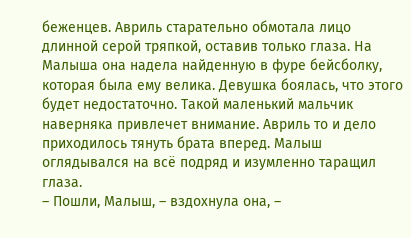беженцев. Авриль старательно обмотала лицо длинной серой тряпкой, оставив только глаза. На Малыша она надела найденную в фуре бейсболку, которая была ему велика. Девушка боялась, что этого будет недостаточно. Такой маленький мальчик наверняка привлечет внимание. Авриль то и дело приходилось тянуть брата вперед. Малыш оглядывался на всё подряд и изумленно таращил глаза.
– Пошли, Малыш, – вздохнула она, –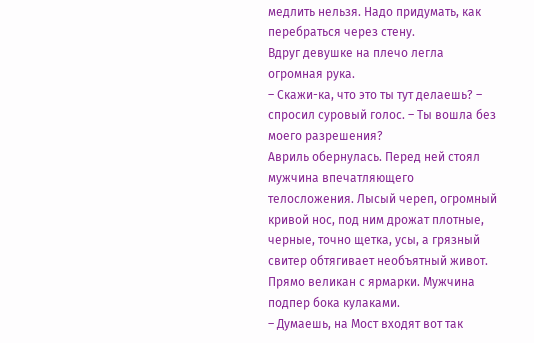медлить нельзя. Надо придумать, как перебраться через стену.
Вдруг девушке на плечо легла огромная рука.
– Скажи-ка, что это ты тут делаешь? – спросил суровый голос. – Ты вошла без моего разрешения?
Авриль обернулась. Перед ней стоял мужчина впечатляющего телосложения. Лысый череп, огромный кривой нос, под ним дрожат плотные, черные, точно щетка, усы, а грязный свитер обтягивает необъятный живот. Прямо великан с ярмарки. Мужчина подпер бока кулаками.
– Думаешь, на Мост входят вот так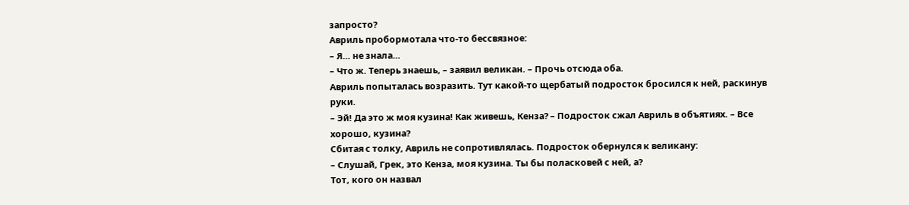запросто?
Авриль пробормотала что-то бессвязное:
– Я… не знала…
– Что ж. Теперь знаешь, – заявил великан. – Прочь отсюда оба.
Авриль попыталась возразить. Тут какой-то щербатый подросток бросился к ней, раскинув руки.
– Эй! Да это ж моя кузина! Как живешь, Кенза? – Подросток сжал Авриль в объятиях. – Все хорошо, кузина?
Сбитая с толку, Авриль не сопротивлялась. Подросток обернулся к великану:
– Слушай, Грек, это Кенза, моя кузина. Ты бы поласковей с ней, а?
Тот, кого он назвал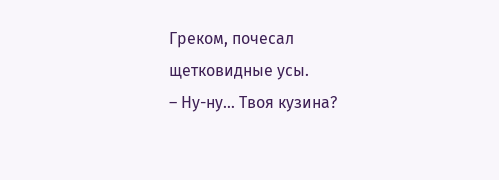Греком, почесал щетковидные усы.
– Ну-ну… Твоя кузина?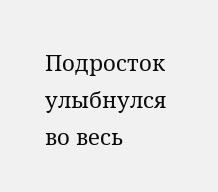Подросток улыбнулся во весь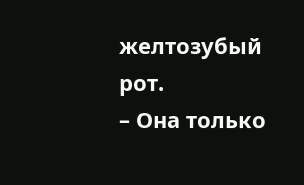желтозубый рот.
– Она только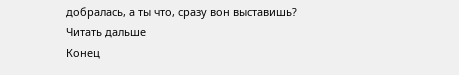добралась, а ты что, сразу вон выставишь?
Читать дальше
Конец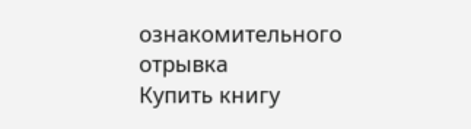ознакомительного отрывка
Купить книгу